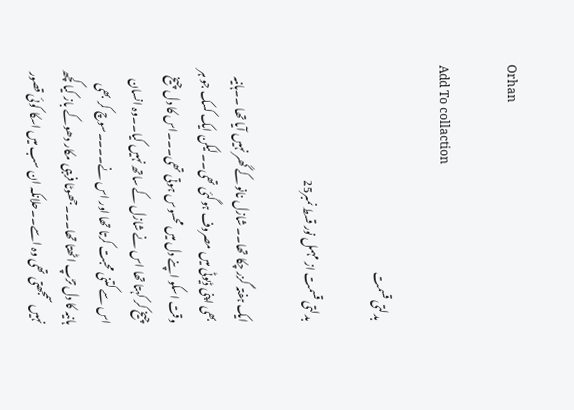Orhan

Add To collaction

بدلتی قسمت

بدلتی قسمت از مہمل نور قسط نمبر25

ایک ہفتہ گزر چکا تھا۔۔ شازل نانو کے گھر نہیں آیا تھا ۔۔ہانیہ بھی اپنی ڈیوٹی میں مصروف ہوگئی تھی۔۔لیکن ایک کسک جو ہر وقت اسکو اپنے دل میں محسوس ہوتی تھی۔۔۔اس کا دل چیخ چیخ کر کہتا تھا اس نے شازل کے ساتھ نہیں کیا۔۔وہ انسان اس سے کتنی محبت کرتا تھا اور اس نے۔۔۔۔سوچ کر بھی ہانیہ کا دل تڑپ اٹھتا تھا۔۔۔جھوٹا فريبی مکار دھوکے باز کیا کچھ نہیں سمجھتی تھی وہ اسے۔۔حلانکہ ان سب میں اسکا کوئی قصور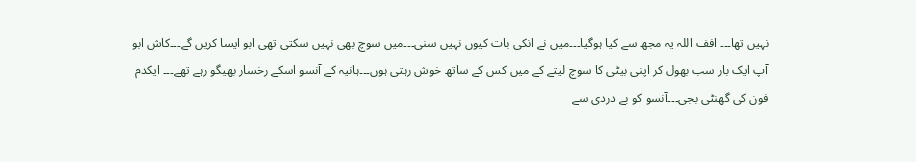نہیں تھا۔۔۔ افف اللہ یہ مجھ سے کیا ہوگیا۔۔۔میں نے انکی بات کیوں نہیں سنی۔۔۔میں سوچ بھی نہیں سکتی تھی ابو ایسا کریں گے۔۔۔کاش ابو آپ ایک بار سب بھول کر اپنی بیٹی کا سوچ لیتے کے میں کس کے ساتھ خوش رہتی ہوں۔۔۔ہانیہ کے آنسو اسکے رخسار بھیگو رہے تھے۔۔۔ ایکدم فون کی گھنٹی بجی۔۔۔آنسو کو بے دردی سے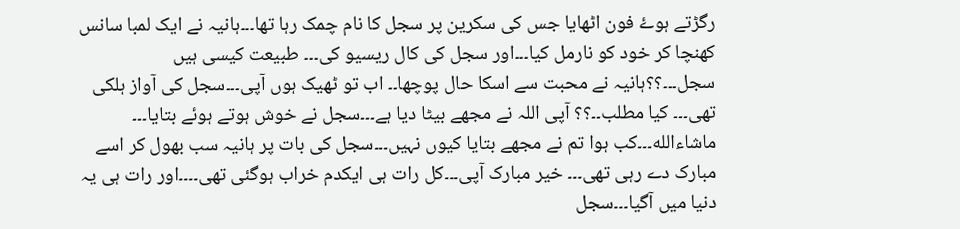رگڑتے ہوۓ فون اٹھایا جس کی سکرین پر سجل کا نام چمک رہا تھا۔۔۔ہانیہ نے ایک لمبا سانس کھنچا کر خود کو نارمل کیا۔۔۔اور سجل کی کال ریسیو کی۔۔۔ طبیعت کیسی ہیں سجل۔۔۔؟؟ہانیہ نے محبت سے اسکا حال پوچھا۔۔ اب تو ٹھیک ہوں آپی۔۔۔سجل کی آواز ہلکی تھی۔۔۔ کیا مطلب۔۔؟؟ آپی اللہ نے مجھے بیٹا دیا ہے۔۔۔سجل نے خوش ہوتے ہوئے بتایا۔۔۔ ماشاءالله۔۔۔کب ہوا تم نے مجھے بتایا کیوں نہیں۔۔۔سجل کی بات پر ہانیہ سب بھول کر اسے مبارک دے رہی تھی۔۔۔ خیر مبارک آپی۔۔۔کل رات ہی ایکدم خراب ہوگئی تھی۔۔۔۔اور رات ہی یہ دنیا میں آگیا۔۔۔سجل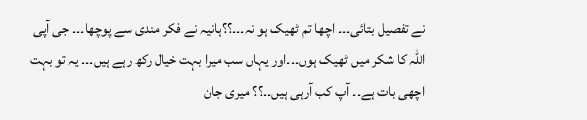نے تفصیل بتائی۔۔۔ اچھا تم ٹھیک ہو نہ۔۔۔؟؟ہانیہ نے فکر مندی سے پوچھا۔۔۔ جی آپی اللہ کا شکر میں ٹھیک ہوں۔۔۔اور یہاں سب میرا بہت خیال رکھ رہے ہیں۔۔۔ یہ تو بہت اچھی بات ہے۔۔ آپ کب آرہی ہیں۔۔؟؟ میری جان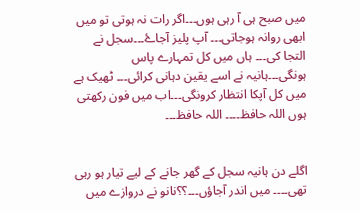میں صبح ہی آ رہی ہوں۔۔۔اگر رات نہ ہوتی تو میں ابھی روانہ ہوجاتی۔۔۔ آپ پلیز آجاۓ۔۔۔سجل نے التجا کی۔۔۔ ہاں میں کل تمہارے پاس ہونگی۔۔۔ہانیہ نے اسے یقین دہانی کرائی۔۔۔ ٹھیک ہے میں کل آپکا انتظار کرونگی۔۔۔اب میں فون رکھتی ہوں اللہ حافظ۔۔۔۔ اللہ حافظ۔۔۔


اگلے دن ہانیہ سجل کے گھر جانے کے لیے تیار ہو رہی تھی۔۔۔۔ میں اندر آجاؤں۔۔۔؟؟نانو نے دروازے میں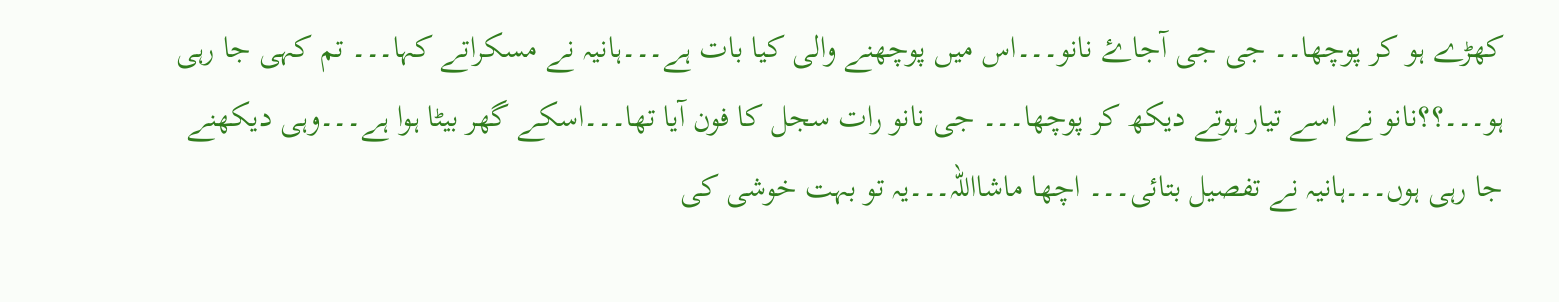کھڑے ہو کر پوچھا۔۔ جی جی آجاۓ نانو۔۔۔اس میں پوچھنے والی کیا بات ہے۔۔۔ہانیہ نے مسکراتے کہا۔۔۔ تم کہی جا رہی ہو۔۔۔؟؟نانو نے اسے تیار ہوتے دیکھ کر پوچھا۔۔۔ جی نانو رات سجل کا فون آیا تھا۔۔۔اسکے گھر بیٹا ہوا ہے۔۔۔وہی دیکھنے جا رہی ہوں۔۔۔ہانیہ نے تفصیل بتائی۔۔۔ اچھا ماشااللہ۔۔۔یہ تو بہت خوشی کی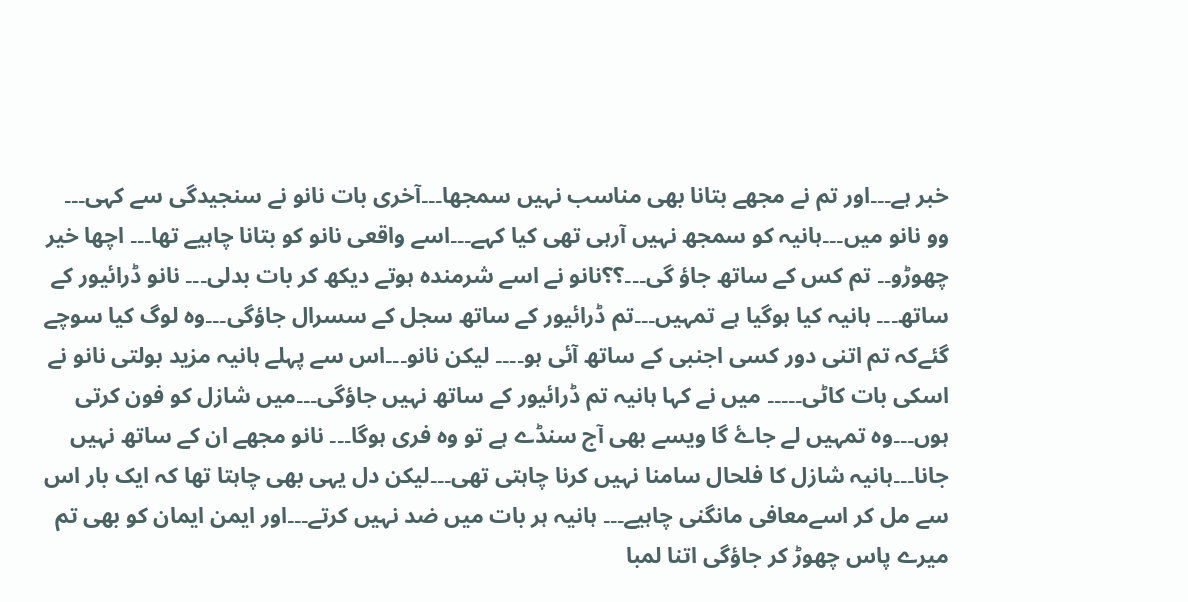خبر ہے۔۔۔اور تم نے مجھے بتانا بھی مناسب نہیں سمجھا۔۔۔آخری بات نانو نے سنجیدگی سے کہی۔۔۔ وو نانو میں۔۔۔ہانیہ کو سمجھ نہیں آرہی تھی کیا کہے۔۔۔اسے واقعی نانو کو بتانا چاہیے تھا۔۔۔ اچھا خیر چھوڑو۔۔ تم کس کے ساتھ جاؤ گی۔۔۔؟؟نانو نے اسے شرمندہ ہوتے دیکھ کر بات بدلی۔۔۔ نانو ڈرائیور کے ساتھ۔۔۔ ہانیہ کیا ہوگیا ہے تمہیں۔۔۔تم ڈرائیور کے ساتھ سجل کے سسرال جاؤگی۔۔۔وہ لوگ کیا سوچے گئےکہ تم اتنی دور کسی اجنبی کے ساتھ آئی ہو۔۔۔۔ لیکن نانو۔۔۔اس سے پہلے ہانیہ مزید بولتی نانو نے اسکی بات کاٹی۔۔۔۔۔ میں نے کہا ہانیہ تم ڈرائیور کے ساتھ نہیں جاؤگی۔۔۔میں شازل کو فون کرتی ہوں۔۔۔وہ تمہیں لے جاۓ گا ویسے بھی آج سنڈے ہے تو وہ فری ہوگا۔۔۔ نانو مجھے ان کے ساتھ نہیں جانا۔۔۔ہانیہ شازل کا فلحال سامنا نہیں کرنا چاہتی تھی۔۔۔لیکن دل یہی بھی چاہتا تھا کہ ایک بار اس سے مل کر اسےمعافی مانگنی چاہیے۔۔۔ ہانیہ ہر بات میں ضد نہیں کرتے۔۔۔اور ایمن ایمان کو بھی تم میرے پاس چھوڑ کر جاؤگی اتنا لمبا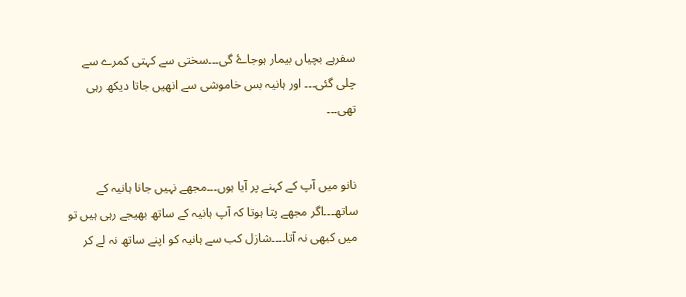سفرہے بچیاں بیمار ہوجاۓ گی۔۔۔سختی سے کہتی کمرے سے چلی گئی۔۔۔ اور ہانیہ بس خاموشی سے انھیں جاتا دیکھ رہی تھی۔۔۔


نانو میں آپ کے کہنے پر آیا ہوں۔۔۔مجھے نہیں جانا ہانیہ کے ساتھ۔۔۔اگر مجھے پتا ہوتا کہ آپ ہانیہ کے ساتھ بھیجے رہی ہیں تو میں کبھی نہ آتا۔۔۔۔شازل کب سے ہانیہ کو اپنے ساتھ نہ لے کر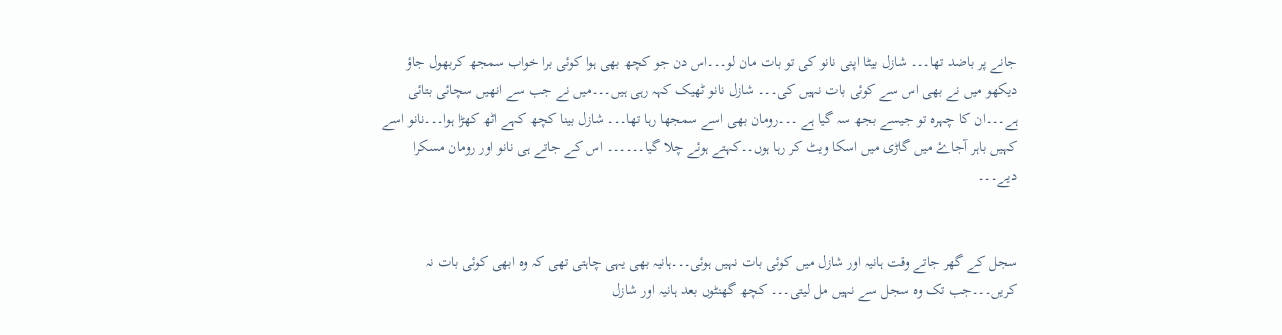جانے پر باضد تھا۔۔۔ شازل بیٹا اپنی نانو کی تو بات مان لو۔۔۔اس دن جو کچھ بھی ہوا کوئی برا خواب سمجھ کربھول جاؤ دیکھو میں نے بھی اس سے کوئی بات نہیں کی۔۔۔ شازل نانو ٹھیک کہہ رہی ہیں۔۔۔میں نے جب سے انھیں سچائی بتائی ہے۔۔۔ان کا چہرہ تو جیسے بجھ سہ گیا ہے ۔۔۔رومان بھی اسے سمجھا رہا تھا۔۔۔ شازل بینا کچھ کہے اٹھ کھڑا ہوا۔۔۔نانو اسے کہیں باہر آجاۓ میں گاڑی میں اسکا ویٹ کر رہا ہوں۔۔کہتے ہوئے چلا گیا۔۔۔۔۔۔ اس کے جاتے ہی نانو اور رومان مسکرا دیے۔۔۔


سجل کے گھر جاتے وقت ہانیہ اور شازل میں کوئی بات نہیں ہوئی۔۔۔ہانیہ بھی یہی چاہتی تھی کہ وہ ابھی کوئی بات نہ کریں۔۔۔جب تک وہ سجل سے نہیں مل لیتی۔۔۔ کچھ گھنٹوں بعد ہانیہ اور شازل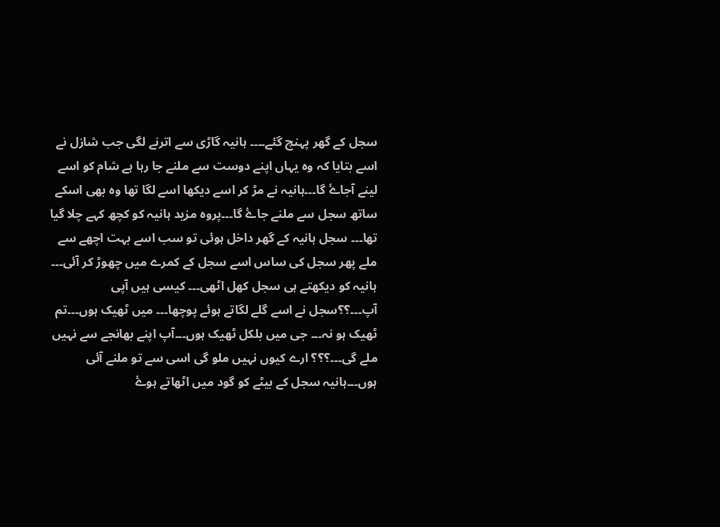سجل کے گھر پہنچ گئے۔۔۔۔ ہانیہ گاڑی سے اترنے لگی جب شازل نے اسے بتایا کہ وہ یہاں اپنے دوست سے ملنے جا رہا ہے شام کو اسے لینے آجاۓ گا۔۔۔ہانیہ نے مڑ کر اسے دیکھا اسے لگا تھا وہ بھی اسکے ساتھ سجل سے ملنے جاۓ گا۔۔۔پروہ مزید ہانیہ کو کچھ کہے چلا گیا تھا۔۔۔ سجل ہانیہ کے گھر داخل ہوئی تو سب اسے بہت اچھے سے ملے پھر سجل کی ساس اسے سجل کے کمرے میں چھوڑ کر آئی۔۔۔ ہانیہ کو دیکھتے ہی سجل کھل اٹھی۔۔۔ کیسی ہیں آپی آپ۔۔۔؟؟سجل نے اسے گلے لگاتے ہوئے پوچھا۔۔۔ میں ٹھیک ہوں۔۔۔تم ٹھیک ہو نہ۔۔۔ جی میں بلکل ٹھیک ہوں۔۔۔آپ اپنے بھانجے سے نہیں ملے گی۔۔۔؟؟؟ ارے کیوں نہیں ملو گی اسی سے تو ملنے آئی ہوں۔۔۔ہانیہ سجل کے بیٹے کو گود میں اٹھاتے ہوۓ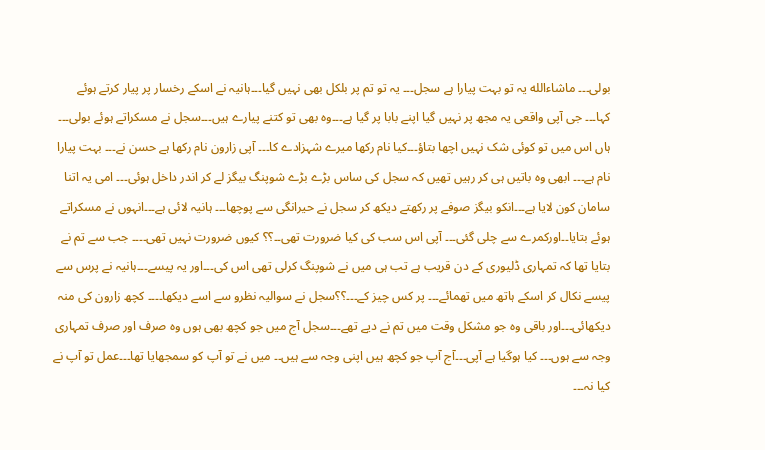بولی۔۔۔ ماشاءالله یہ تو بہت پیارا ہے سجل۔۔۔ یہ تو تم پر بلکل بھی نہیں گیا۔۔۔ہانیہ نے اسکے رخسار پر پیار کرتے ہوئے کہا۔۔۔ جی آپی واقعی یہ مجھ پر نہیں گیا اپنے بابا پر گیا ہے۔۔۔وہ بھی تو کتنے پیارے ہیں۔۔۔سجل نے مسکراتے ہوئے بولی۔۔۔ ہاں اس میں تو کوئی شک نہیں اچھا بتاؤ۔۔۔کیا نام رکھا میرے شہزادے کا۔۔۔ آپی زارون نام رکھا ہے حسن نے۔۔۔ بہت پیارا نام ہے۔۔۔ ابھی وہ باتیں ہی کر رہیں تھیں کہ سجل کی ساس بڑے بڑے شوپنگ بیگز لے کر اندر داخل ہوئی۔۔۔ امی یہ اتنا سامان کون لایا ہے۔۔۔انکو بیگز صوفے پر رکھتے دیکھ کر سجل نے حیرانگی سے پوچھا۔۔۔ ہانیہ لائی ہے۔۔۔انہوں نے مسکراتے ہوئے بتایا۔۔اورکمرے سے چلی گئی۔۔۔ آپی اس سب کی کیا ضرورت تھی۔۔؟؟ کیوں ضرورت نہیں تھی۔۔۔۔ جب سے تم نے بتایا تھا کہ تمہاری ڈلیوری کے دن قریب ہے تب ہی میں نے شوپنگ کرلی تھی اس کی۔۔۔اور یہ پیسے۔۔۔ہانیہ نے پرس سے پیسے نکال کر اسکے ہاتھ میں تھمائے۔۔۔ پر کس چیز کے۔۔۔؟؟سجل نے سوالیہ نظرو سے اسے دیکھا۔۔۔۔ کچھ زارون کی منہ دیکھائی۔۔۔اور باقی وہ جو مشکل وقت میں تم نے دیے تھے۔۔۔سجل آج میں جو کچھ بھی ہوں وہ صرف اور صرف تمہاری وجہ سے ہوں۔۔۔ کیا ہوگیا ہے آپی۔۔۔آج آپ جو کچھ ہیں اپنی وجہ سے ہیں۔۔ میں نے تو آپ کو سمجھایا تھا۔۔۔عمل تو آپ نے کیا نہ۔۔۔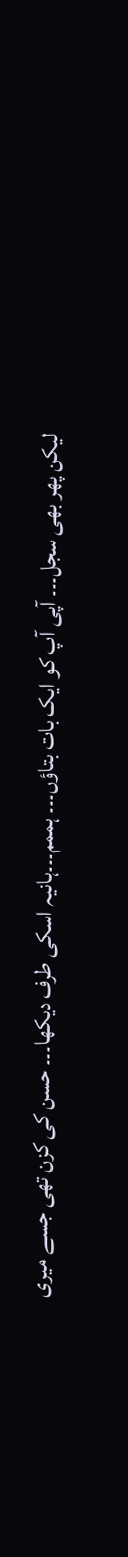لیکن پھر بھی سجل۔۔۔ آپی آپ کو ایک بات بتاؤں۔۔۔ ہممم۔۔۔ہانیہ اسکی طرف دیکھا۔۔۔ حسن کی کزن تھی جسے میری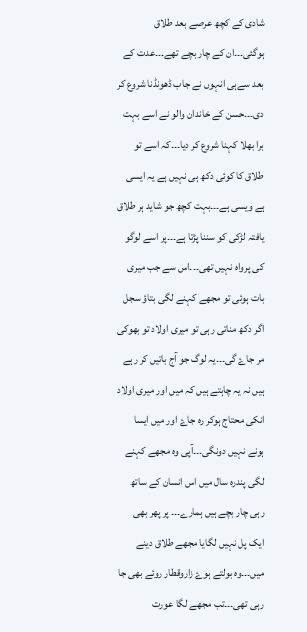شادی کے کچھ عرصے بعد طلاق ہوگئی۔۔۔ان کے چار بچے تھے۔۔۔عدت کے بعد سےہی انہوں نے جاب ڈھونڈنا شروع کر دی۔۔۔حسن کے خاندان والو نے اسے بہت برا بھلا کہنا شروع کر دیا۔۔۔کہ اسے تو طلاق کا کوئی دکھ ہی نہیں ہے یہ ایسی ہے ویسی ہے۔۔۔بہت کچھ جو شاید ہر طلاق یافتہ لڑکی کو سننا پڑتا ہے۔۔۔پر اسے لوگو کی پرواہ نہیں تھی۔۔۔اس سے جب میری بات ہوئی تو مجھے کہنے لگی بتاؤ سجل اگر دکھ مناتی رہی تو میری اولاد تو بھوکی مر جاۓ گی۔۔۔یہ لوگ جو آج باتیں کر رہے ہیں نہ یہ چاہتے ہیں کہ میں اور میری اولاد انکی محتاج ہوکر ره جاۓ اور میں ایسا ہونے نہیں دونگی۔۔۔آپی وہ مجھے کہنے لگی پندرہ سال میں اس انسان کے ساتھ رہی چار بچے ہیں ہمارے۔۔۔ پر پھر بھی ایک پل نہیں لگایا مجھے طلاق دینے میں۔۔۔وہ بولتے ہوۓ زاروقطار روئے بھی جا رہی تھی۔۔۔تب مجھے لگا عورت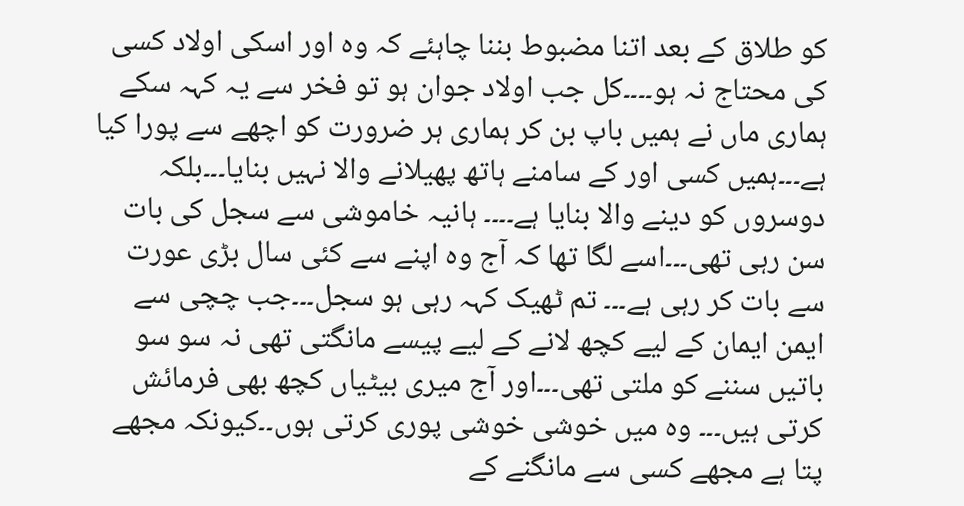کو طلاق کے بعد اتنا مضبوط بننا چاہئے کہ وہ اور اسکی اولاد کسی کی محتاج نہ ہو۔۔۔۔کل جب اولاد جوان ہو تو فخر سے یہ کہہ سکے ہماری ماں نے ہمیں باپ بن کر ہماری ہر ضرورت کو اچھے سے پورا کیا ہے۔۔۔ہمیں کسی اور کے سامنے ہاتھ پھیلانے والا نہیں بنایا۔۔۔بلکہ دوسروں کو دینے والا بنایا ہے۔۔۔۔ ہانیہ خاموشی سے سجل کی بات سن رہی تھی۔۔۔اسے لگا تھا کہ آج وہ اپنے سے کئی سال بڑی عورت سے بات کر رہی ہے۔۔۔ تم ٹھیک کہہ رہی ہو سجل۔۔۔جب چچی سے ایمن ایمان کے لیے کچھ لانے کے لیے پیسے مانگتی تھی نہ سو سو باتیں سننے کو ملتی تھی۔۔۔اور آج میری بیٹیاں کچھ بھی فرمائش کرتی ہیں۔۔۔ وہ میں خوشی خوشی پوری کرتی ہوں۔۔کیونکہ مجھے پتا ہے مجھے کسی سے مانگنے کے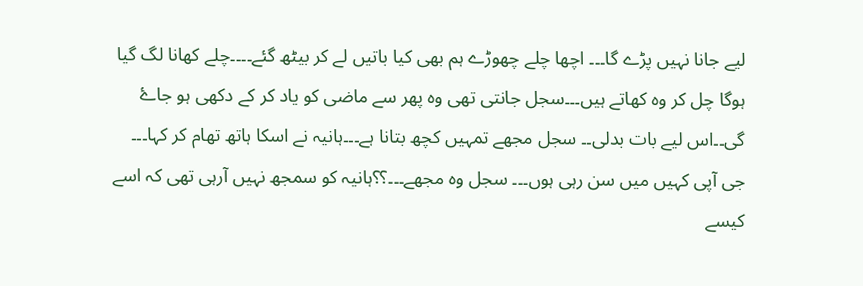لیے جانا نہیں پڑے گا۔۔۔ اچھا چلے چھوڑے ہم بھی کیا باتیں لے کر بیٹھ گئے۔۔۔۔چلے کھانا لگ گیا ہوگا چل کر وہ کھاتے ہیں۔۔۔سجل جانتی تھی وہ پھر سے ماضی کو یاد کر کے دکھی ہو جاۓ گی۔۔اس لیے بات بدلی۔۔ سجل مجھے تمہیں کچھ بتانا ہے۔۔۔ہانیہ نے اسکا ہاتھ تھام کر کہا۔۔۔ جی آپی کہیں میں سن رہی ہوں۔۔۔ سجل وہ مجھے۔۔۔؟؟ہانیہ کو سمجھ نہیں آرہی تھی کہ اسے کیسے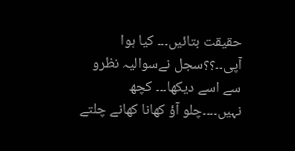حقیقت بتائیں۔۔۔ کیا ہوا آپی۔۔؟؟سجل نےسوالیہ نظرو سے اسے دیکھا۔۔۔ کچھ نہیں۔۔۔۔چلو آؤ کھانا کھانے چلتے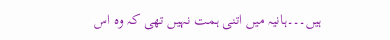ہیں۔۔۔ہانیہ میں اتنی ہمت نہیں تھی کہ وہ اس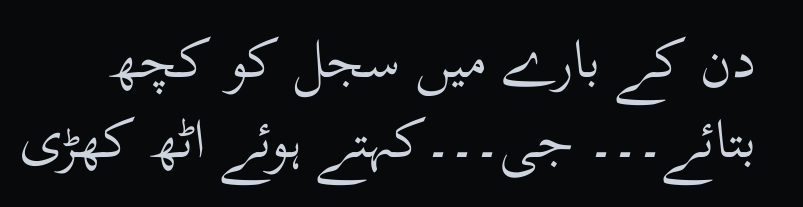دن کے بارے میں سجل کو کچھ بتائے۔۔۔ جی۔۔۔کہتے ہوئے اٹھ کھڑی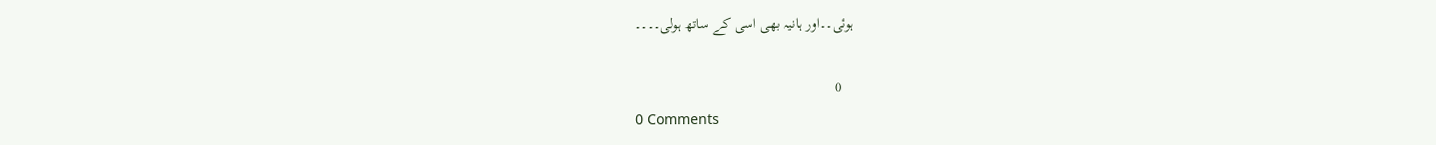ہوئی۔۔اور ہانیہ بھی اسی کے ساتھ ہولی۔۔۔۔

   0
0 Comments